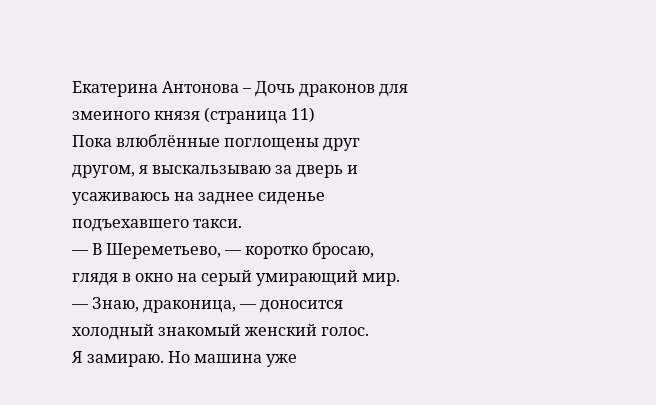Екатерина Антонова – Дочь драконов для змеиного князя (страница 11)
Пока влюблённые поглощены друг другом, я выскальзываю за дверь и усаживаюсь на заднее сиденье подъехавшего такси.
— В Шереметьево, — коротко бросаю, глядя в окно на серый умирающий мир.
— Знаю, драконица, — доносится холодный знакомый женский голос.
Я замираю. Но машина уже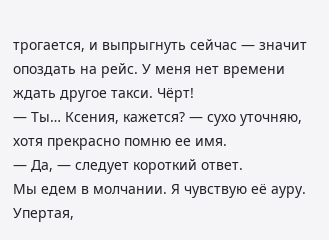трогается, и выпрыгнуть сейчас — значит опоздать на рейс. У меня нет времени ждать другое такси. Чёрт!
— Ты… Ксения, кажется? — сухо уточняю, хотя прекрасно помню ее имя.
— Да, — следует короткий ответ.
Мы едем в молчании. Я чувствую её ауру. Упертая,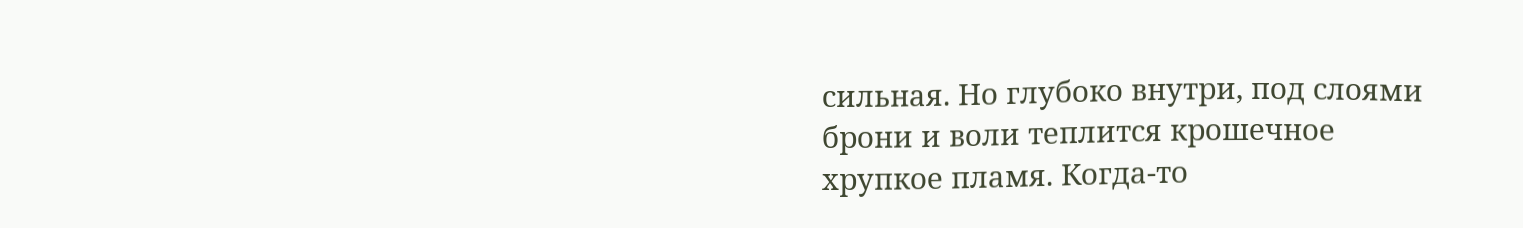сильная. Но глубоко внутри, под слоями брони и воли теплится крошечное хрупкое пламя. Когда-то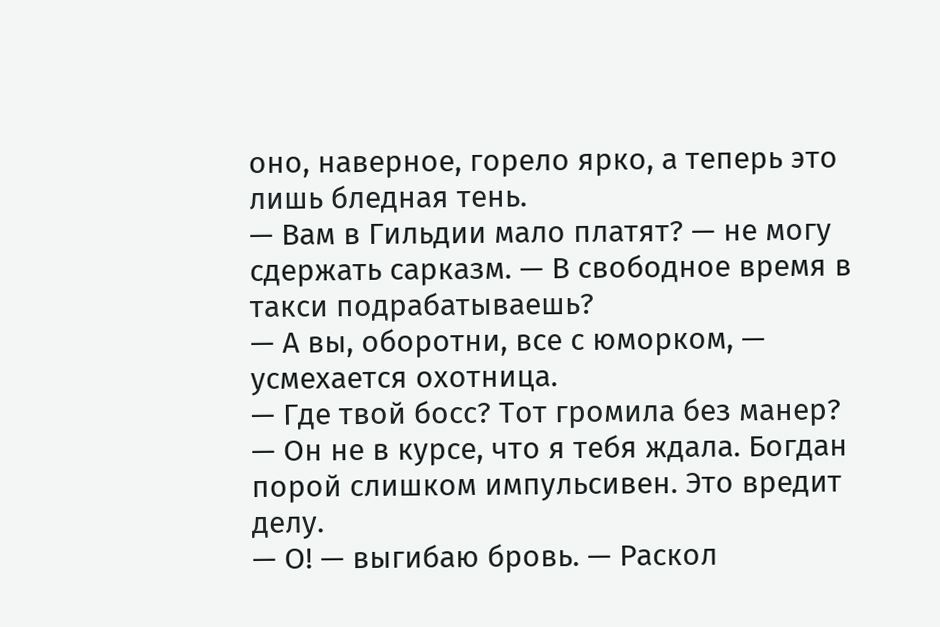оно, наверное, горело ярко, а теперь это лишь бледная тень.
— Вам в Гильдии мало платят? — не могу сдержать сарказм. — В свободное время в такси подрабатываешь?
— А вы, оборотни, все с юморком, — усмехается охотница.
— Где твой босс? Тот громила без манер?
— Он не в курсе, что я тебя ждала. Богдан порой слишком импульсивен. Это вредит делу.
— О! — выгибаю бровь. — Раскол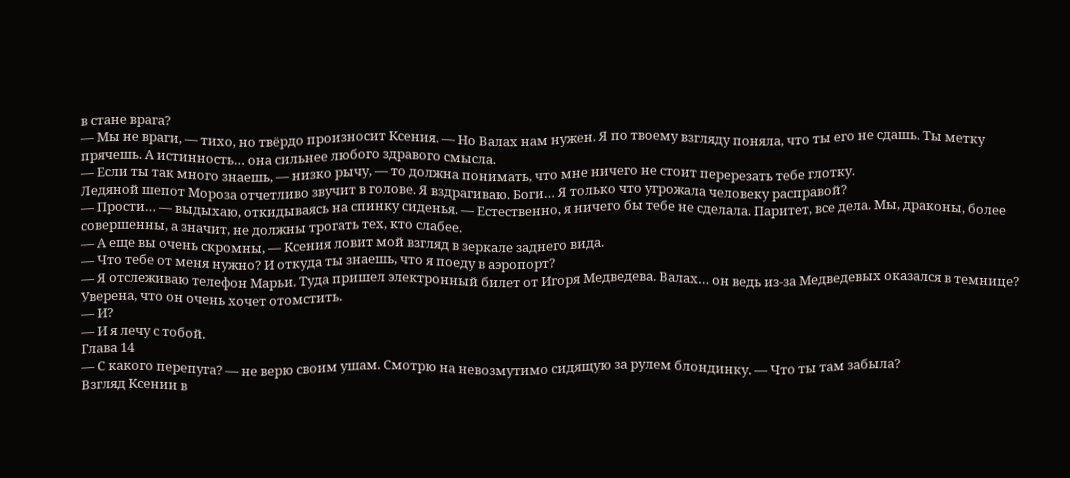в стане врага?
— Мы не враги, — тихо, но твёрдо произносит Ксения. — Но Валах нам нужен. Я по твоему взгляду поняла, что ты его не сдашь. Ты метку прячешь. А истинность… она сильнее любого здравого смысла.
— Если ты так много знаешь, — низко рычу, — то должна понимать, что мне ничего не стоит перерезать тебе глотку.
Ледяной шепот Мороза отчетливо звучит в голове. Я вздрагиваю. Боги… Я только что угрожала человеку расправой?
— Прости… — выдыхаю, откидываясь на спинку сиденья. — Естественно, я ничего бы тебе не сделала. Паритет, все дела. Мы, драконы, более совершенны, а значит, не должны трогать тех, кто слабее.
— А еще вы очень скромны, — Ксения ловит мой взгляд в зеркале заднего вида.
— Что тебе от меня нужно? И откуда ты знаешь, что я поеду в аэропорт?
— Я отслеживаю телефон Марьи. Туда пришел электронный билет от Игоря Медведева. Валах… он ведь из-за Медведевых оказался в темнице? Уверена, что он очень хочет отомстить.
— И?
— И я лечу с тобой.
Глава 14
— С какого перепуга? — не верю своим ушам. Смотрю на невозмутимо сидящую за рулем блондинку. — Что ты там забыла?
Взгляд Ксении в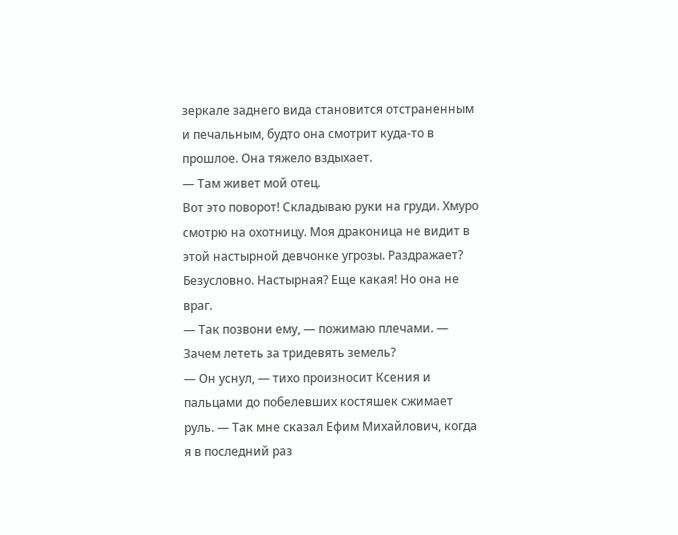зеркале заднего вида становится отстраненным и печальным, будто она смотрит куда-то в прошлое. Она тяжело вздыхает.
— Там живет мой отец.
Вот это поворот! Складываю руки на груди. Хмуро смотрю на охотницу. Моя драконица не видит в этой настырной девчонке угрозы. Раздражает? Безусловно. Настырная? Еще какая! Но она не враг.
— Так позвони ему, — пожимаю плечами. — Зачем лететь за тридевять земель?
— Он уснул, — тихо произносит Ксения и пальцами до побелевших костяшек сжимает руль. — Так мне сказал Ефим Михайлович, когда я в последний раз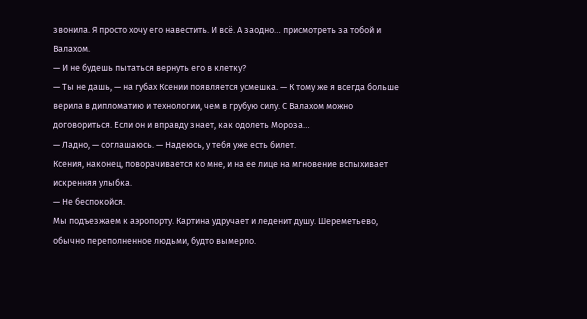звонила. Я просто хочу его навестить. И всё. А заодно… присмотреть за тобой и Валахом.
— И не будешь пытаться вернуть его в клетку?
— Ты не дашь, — на губах Ксении появляется усмешка. — К тому же я всегда больше верила в дипломатию и технологии, чем в грубую силу. С Валахом можно договориться. Если он и вправду знает, как одолеть Мороза…
— Ладно, — соглашаюсь. — Надеюсь, у тебя уже есть билет.
Ксения, наконец, поворачивается ко мне, и на ее лице на мгновение вспыхивает искренняя улыбка.
— Не беспокойся.
Мы подъезжаем к аэропорту. Картина удручает и леденит душу. Шереметьево, обычно переполненное людьми, будто вымерло.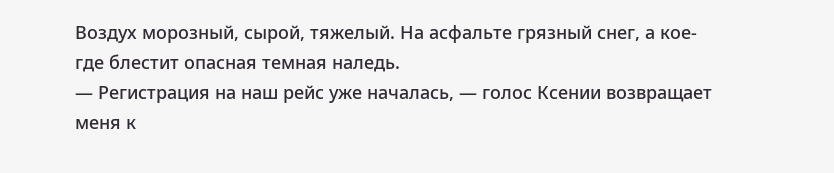Воздух морозный, сырой, тяжелый. На асфальте грязный снег, а кое-где блестит опасная темная наледь.
— Регистрация на наш рейс уже началась, — голос Ксении возвращает меня к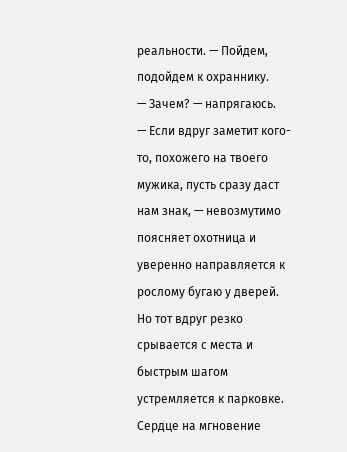реальности. — Пойдем, подойдем к охраннику.
— Зачем? — напрягаюсь.
— Если вдруг заметит кого-то, похожего на твоего мужика, пусть сразу даст нам знак, — невозмутимо поясняет охотница и уверенно направляется к рослому бугаю у дверей.
Но тот вдруг резко срывается с места и быстрым шагом устремляется к парковке. Сердце на мгновение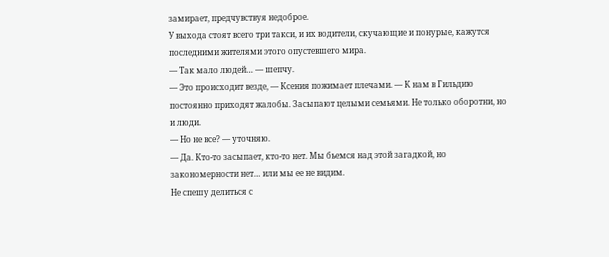замирает, предчувствуя недоброе.
У выхода стоят всего три такси, и их водители, скучающие и понурые, кажутся последними жителями этого опустевшего мира.
— Так мало людей… — шепчу.
— Это происходит везде, — Ксения пожимает плечами. — К нам в Гильдию постоянно приходят жалобы. Засыпают целыми семьями. Не только оборотни, но и люди.
— Но не все? — уточняю.
— Да. Кто-то засыпает, кто-то нет. Мы бьемся над этой загадкой, но закономерности нет… или мы ее не видим.
Не спешу делиться с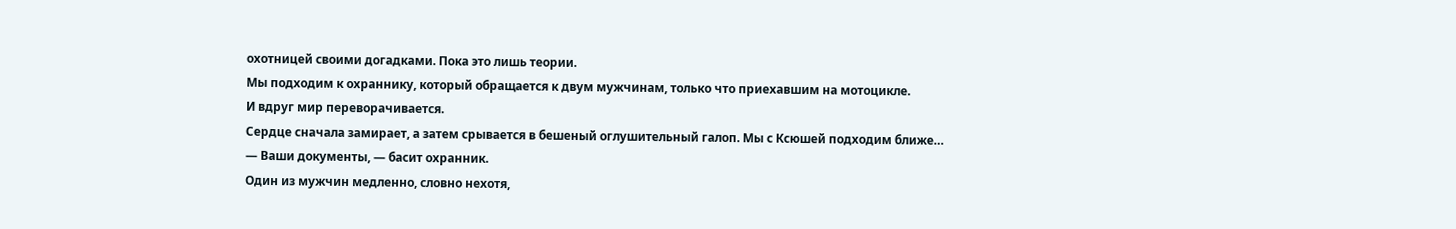охотницей своими догадками. Пока это лишь теории.
Мы подходим к охраннику, который обращается к двум мужчинам, только что приехавшим на мотоцикле.
И вдруг мир переворачивается.
Сердце сначала замирает, а затем срывается в бешеный оглушительный галоп. Мы с Ксюшей подходим ближе…
— Ваши документы, — басит охранник.
Один из мужчин медленно, словно нехотя,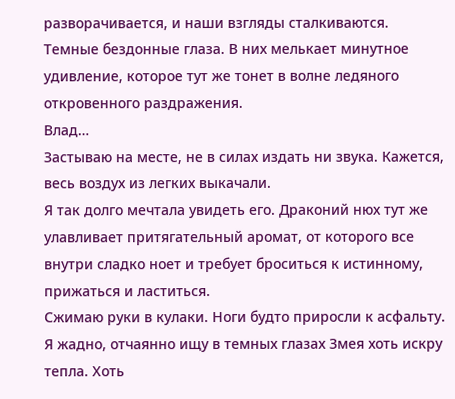разворачивается, и наши взгляды сталкиваются.
Темные бездонные глаза. В них мелькает минутное удивление, которое тут же тонет в волне ледяного откровенного раздражения.
Влад…
Застываю на месте, не в силах издать ни звука. Кажется, весь воздух из легких выкачали.
Я так долго мечтала увидеть его. Драконий нюх тут же улавливает притягательный аромат, от которого все внутри сладко ноет и требует броситься к истинному, прижаться и ластиться.
Сжимаю руки в кулаки. Ноги будто приросли к асфальту. Я жадно, отчаянно ищу в темных глазах Змея хоть искру тепла. Хоть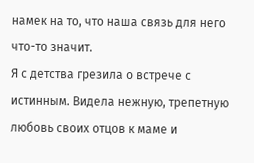намек на то, что наша связь для него что-то значит.
Я с детства грезила о встрече с истинным. Видела нежную, трепетную любовь своих отцов к маме и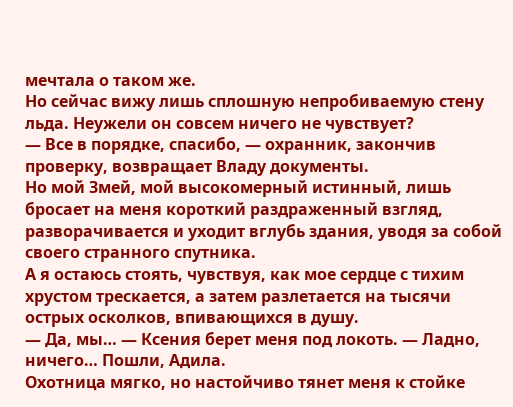мечтала о таком же.
Но сейчас вижу лишь сплошную непробиваемую стену льда. Неужели он совсем ничего не чувствует?
— Все в порядке, спасибо, — охранник, закончив проверку, возвращает Владу документы.
Но мой Змей, мой высокомерный истинный, лишь бросает на меня короткий раздраженный взгляд, разворачивается и уходит вглубь здания, уводя за собой своего странного спутника.
А я остаюсь стоять, чувствуя, как мое сердце с тихим хрустом трескается, а затем разлетается на тысячи острых осколков, впивающихся в душу.
— Да, мы… — Ксения берет меня под локоть. — Ладно, ничего… Пошли, Адила.
Охотница мягко, но настойчиво тянет меня к стойке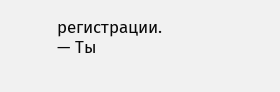регистрации.
— Ты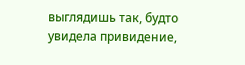выглядишь так, будто увидела привидение,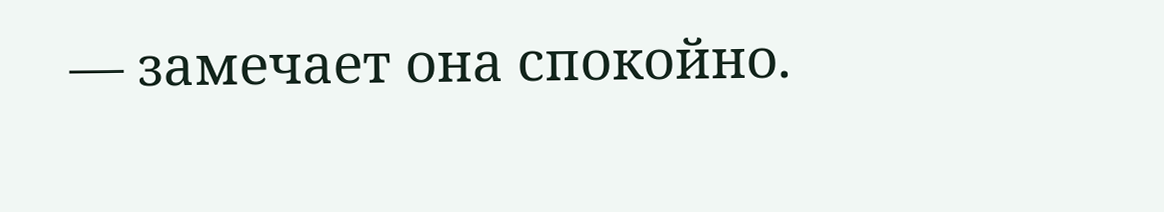— замечает она спокойно.